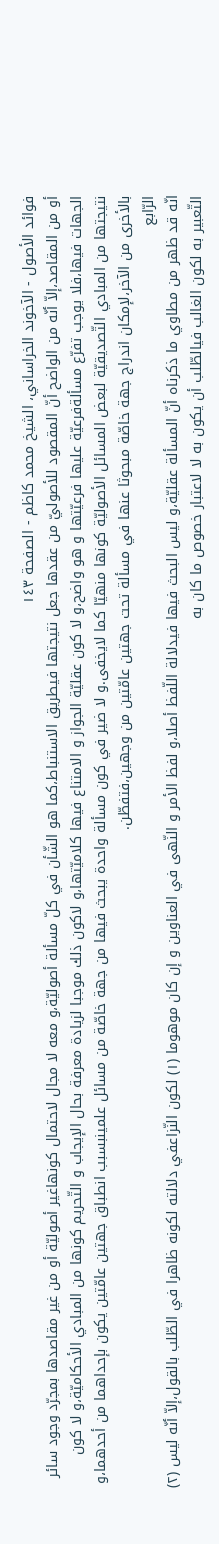فوائد الأصول - الآخوند الخراساني، الشيخ محمد کاظم - الصفحة ١٤٣
أو من المقاصد،إلاّ أنّه من الواضح أنّ المقصود للأصوليّ من عقدها جعل نتيجتها فيطريق الاستنباط،كما هو الشّأن في كلّ مسألة أصوليّة،و معه لا مجال لاحتمال كونهاغير أصوليّة أو من غير مقاصدها بمجرّد وجود سائر الجهات فيها،فلا يوجب تفرّع مسألةفرعيّة عليها فرعيّتها و هو واضح،و لا كون عقليّة الجواز و الامتناع فيها كلاميّتها،و لاكون ذلك موجبا لزيادة معرفة بحال الإيجاب و التّحريم كونها من المبادي الأحكاميّة،و لا كون نتيجتها من المبادي التّصديقيّة لبعض المسائل الأصوليّة كونها منهيّا كما لايخفى.و لا ضير في كون مسألة واحدة يبحث فيها من جهة خاصّة من مسائل علمينبسبب انطباق جهتين عامّتين يكون بإحداهما من أحدهما،و بالأخرى من الآخر،لإمكان اندراج جهة خاصّة مبحوثا عنها في مسألة تحت جهتين عامّتين من وجهين،فتفطّن.
الرّابع
انّه قد ظهر من مطاوي ما ذكرناه أنّ المسألة عقليّة،و ليس البحث فيها فيدلالة اللّفظ أصلا،و لفظ الأمر و النّهى في العناوين و إن كان موهوما (١) لكون النّزاعفي دلالته لكونه ظاهرا في الطّلب بالقول،إلاّ أنّه ليس (٢) التّعبير به لكون الغالب فيالطّلب أن يكون به لا لاعتبار خصوص ما كان به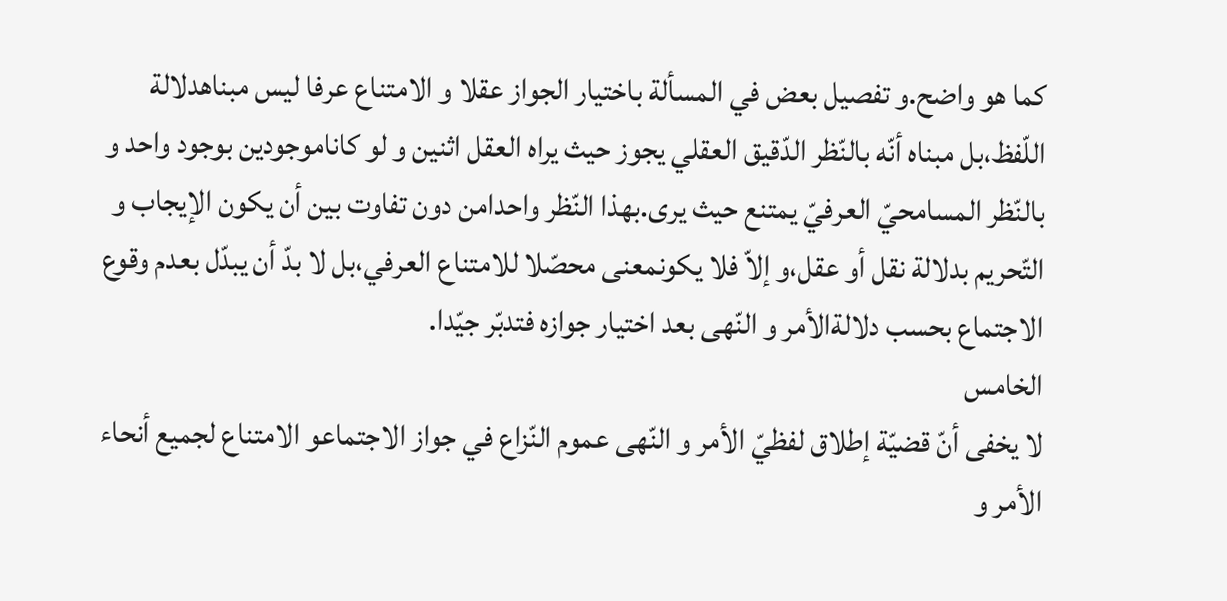كما هو واضح.و تفصيل بعض في المسألة باختيار الجواز عقلا و الامتناع عرفا ليس مبناهدلالة اللّفظ،بل مبناه أنّه بالنّظر الدّقيق العقلي يجوز حيث يراه العقل اثنين و لو كاناموجودين بوجود واحد و بالنّظر المسامحيّ العرفيّ يمتنع حيث يرى.بهذا النّظر واحدامن دون تفاوت بين أن يكون الإيجاب و التّحريم بدلالة نقل أو عقل،و إلاّ فلا يكونمعنى محصّلا للامتناع العرفي،بل لا بدّ أن يبدّل بعدم وقوع الاجتماع بحسب دلالةالأمر و النّهى بعد اختيار جوازه فتدبّر جيّدا.
الخامس
لا يخفى أنّ قضيّة إطلاق لفظيّ الأمر و النّهى عموم النّزاع في جواز الاجتماعو الامتناع لجميع أنحاء الأمر و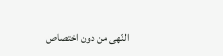النّهى من دون اختصاص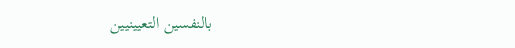بالنفسين التعيينيين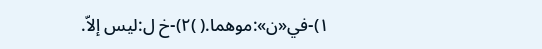١)-في«ن»:موهما.( )٢)-خ ل:ليس إلاّ.